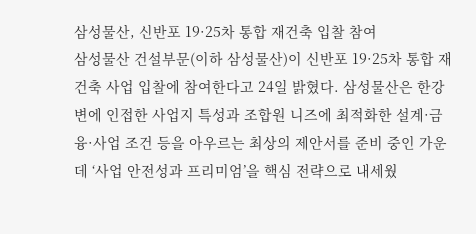삼성물산, 신반포 19·25차 통합 재건축 입찰 참여
삼성물산 건설부문(이하 삼성물산)이 신반포 19·25차 통합 재건축 사업 입찰에 참여한다고 24일 밝혔다. 삼성물산은 한강 변에 인접한 사업지 특성과 조합원 니즈에 최적화한 설계·금융·사업 조건 등을 아우르는 최상의 제안서를 준비 중인 가운데 ‘사업 안전성과 프리미엄’을 핵심 전략으로 내세웠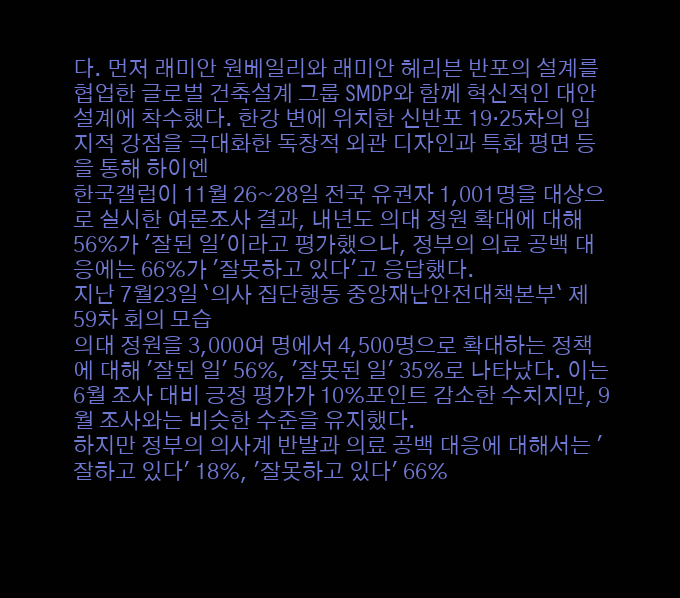다. 먼저 래미안 원베일리와 래미안 헤리븐 반포의 설계를 협업한 글로벌 건축설계 그룹 SMDP와 함께 혁신적인 대안 설계에 착수했다. 한강 변에 위치한 신반포 19·25차의 입지적 강점을 극대화한 독창적 외관 디자인과 특화 평면 등을 통해 하이엔
한국갤럽이 11월 26~28일 전국 유권자 1,001명을 대상으로 실시한 여론조사 결과, 내년도 의대 정원 확대에 대해 56%가 '잘된 일'이라고 평가했으나, 정부의 의료 공백 대응에는 66%가 '잘못하고 있다'고 응답했다.
지난 7월23일 `의사 집단행동 중앙재난안전대책본부` 제59차 회의 모습
의대 정원을 3,000여 명에서 4,500명으로 확대하는 정책에 대해 '잘된 일' 56%, '잘못된 일' 35%로 나타났다. 이는 6월 조사 대비 긍정 평가가 10%포인트 감소한 수치지만, 9월 조사와는 비슷한 수준을 유지했다.
하지만 정부의 의사계 반발과 의료 공백 대응에 대해서는 '잘하고 있다' 18%, '잘못하고 있다' 66%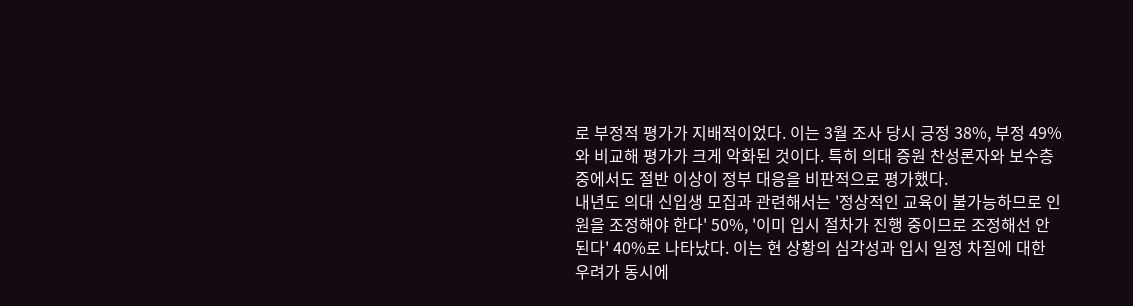로 부정적 평가가 지배적이었다. 이는 3월 조사 당시 긍정 38%, 부정 49%와 비교해 평가가 크게 악화된 것이다. 특히 의대 증원 찬성론자와 보수층 중에서도 절반 이상이 정부 대응을 비판적으로 평가했다.
내년도 의대 신입생 모집과 관련해서는 '정상적인 교육이 불가능하므로 인원을 조정해야 한다' 50%, '이미 입시 절차가 진행 중이므로 조정해선 안 된다' 40%로 나타났다. 이는 현 상황의 심각성과 입시 일정 차질에 대한 우려가 동시에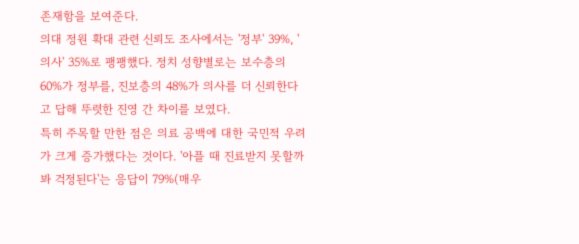존재함을 보여준다.
의대 정원 확대 관련 신뢰도 조사에서는 '정부' 39%, '의사' 35%로 팽팽했다. 정치 성향별로는 보수층의 60%가 정부를, 진보층의 48%가 의사를 더 신뢰한다고 답해 뚜렷한 진영 간 차이를 보였다.
특히 주목할 만한 점은 의료 공백에 대한 국민적 우려가 크게 증가했다는 것이다. '아플 때 진료받지 못할까 봐 걱정된다'는 응답이 79%(매우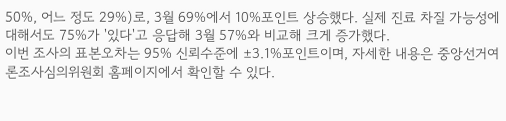50%, 어느 정도 29%)로, 3월 69%에서 10%포인트 상승했다. 실제 진료 차질 가능성에 대해서도 75%가 '있다'고 응답해 3월 57%와 비교해 크게 증가했다.
이번 조사의 표본오차는 95% 신뢰수준에 ±3.1%포인트이며, 자세한 내용은 중앙선거여론조사심의위원회 홈페이지에서 확인할 수 있다.